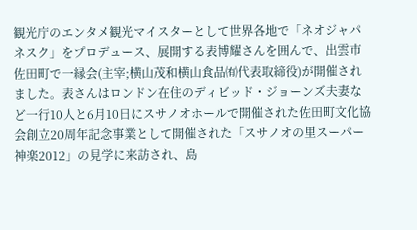観光庁のエンタメ観光マイスターとして世界各地で「ネオジャパネスク」をプロデュース、展開する表博耀さんを囲んで、出雲市佐田町で一縁会(主宰;横山茂和横山食品㈲代表取締役)が開催されました。表さんはロンドン在住のディビッド・ジョーンズ夫妻など一行10人と6月10日にスサノオホールで開催された佐田町文化協会創立20周年記念事業として開催された「スサノオの里スーパー神楽2012」の見学に来訪され、島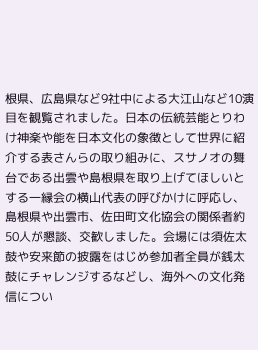根県、広島県など9社中による大江山など10演目を観覧されました。日本の伝統芸能とりわけ神楽や能を日本文化の象徴として世界に紹介する表さんらの取り組みに、スサノオの舞台である出雲や島根県を取り上げてほしいとする一縁会の横山代表の呼びかけに呼応し、島根県や出雲市、佐田町文化協会の関係者約50人が懇談、交歓しました。会場には須佐太鼓や安来節の披露をはじめ参加者全員が銭太鼓にチャレンジするなどし、海外への文化発信につい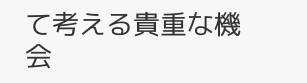て考える貴重な機会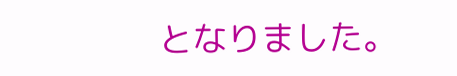となりました。